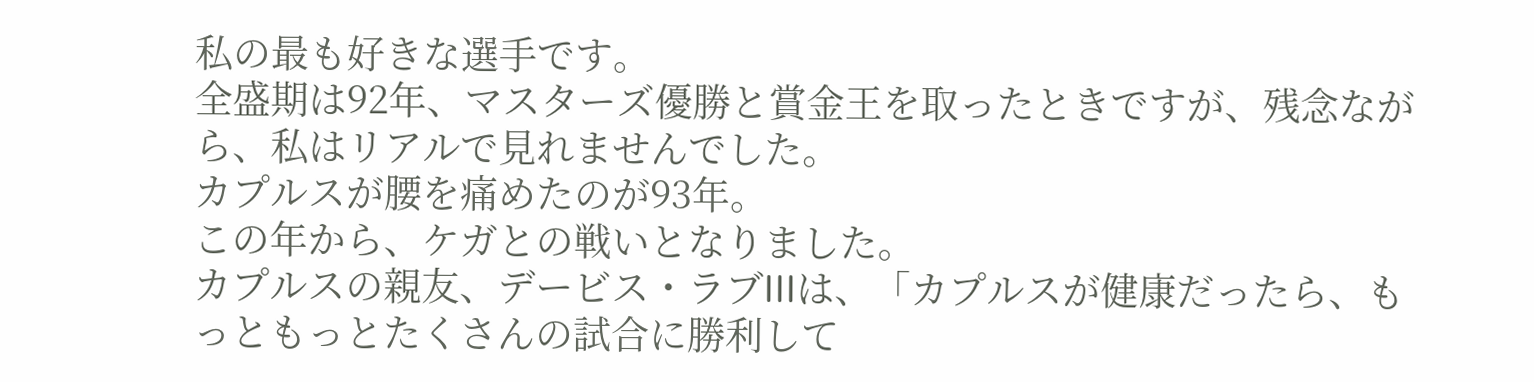私の最も好きな選手です。
全盛期は92年、マスターズ優勝と賞金王を取ったときですが、残念ながら、私はリアルで見れませんでした。
カプルスが腰を痛めたのが93年。
この年から、ケガとの戦いとなりました。
カプルスの親友、デービス・ラブIIIは、「カプルスが健康だったら、もっともっとたくさんの試合に勝利して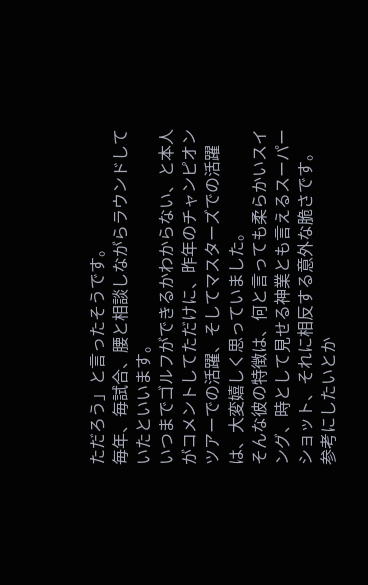ただろう」と言ったそうです。
毎年、毎試合、腰と相談しながらラウンドしていたといいます。
いつまでゴルフができるかわからない、と本人がコメントしてただけに、昨年のチャンピオンツアーでの活躍、そしてマスターズでの活躍は、大変嬉しく思っていました。
そんな彼の特徴は、何と言っても柔らかいスイング、時として見せる神業とも言えるスーパーショット、それに相反する意外な脆さです。
参考にしたいとか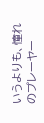いうよりも、憧れのプレーヤー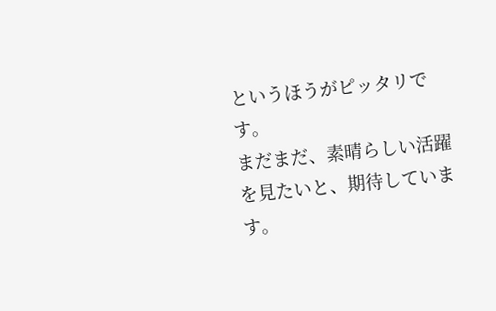というほうがピッタリです。
まだまだ、素晴らしい活躍を見たいと、期待しています。